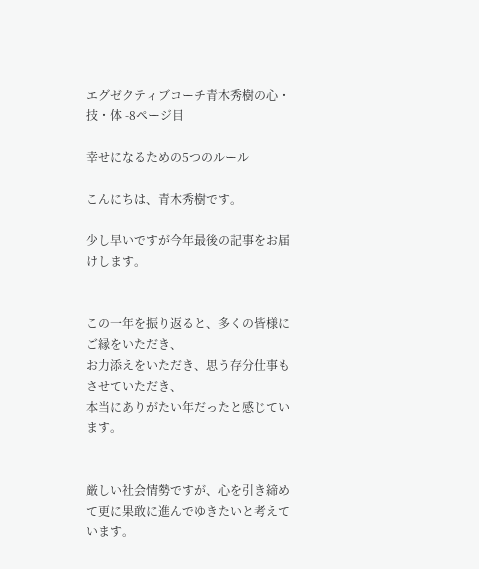エグゼクティブコーチ青木秀樹の心・技・体 -8ページ目

幸せになるための5つのルール

こんにちは、青木秀樹です。

少し早いですが今年最後の記事をお届けします。


この一年を振り返ると、多くの皆様にご縁をいただき、
お力添えをいただき、思う存分仕事もさせていただき、
本当にありがたい年だったと感じています。


厳しい社会情勢ですが、心を引き締めて更に果敢に進んでゆきたいと考えています。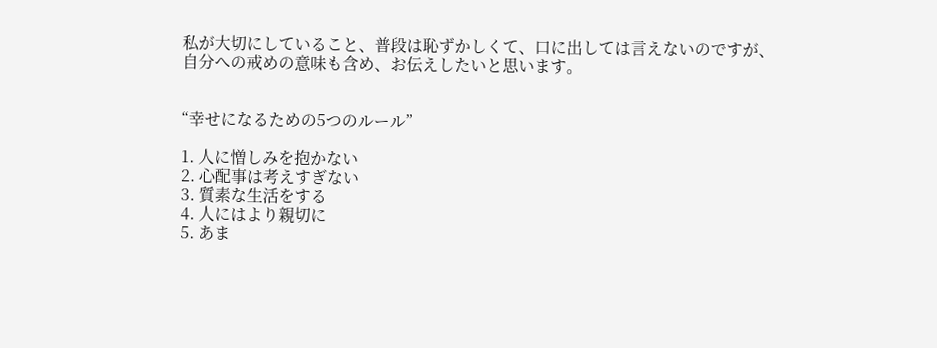私が大切にしていること、普段は恥ずかしくて、口に出しては言えないのですが、
自分への戒めの意味も含め、お伝えしたいと思います。


“幸せになるための5つのルール”

1. 人に憎しみを抱かない
2. 心配事は考えすぎない
3. 質素な生活をする
4. 人にはより親切に
5. あま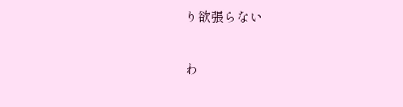り欲張らない

わ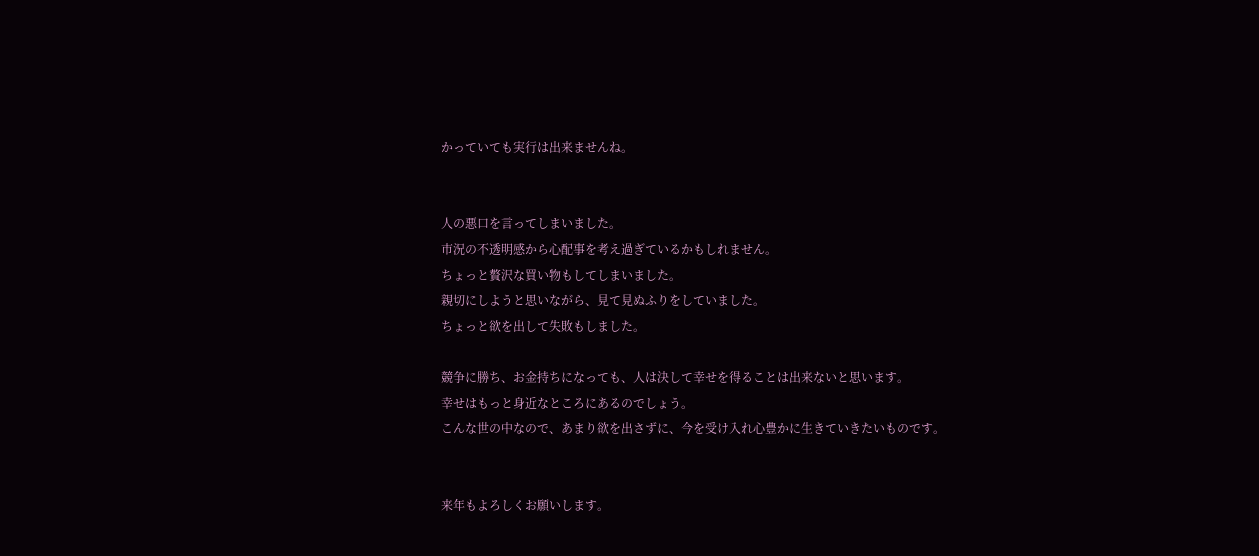かっていても実行は出来ませんね。


人の悪口を言ってしまいました。
市況の不透明感から心配事を考え過ぎているかもしれません。
ちょっと贅沢な買い物もしてしまいました。
親切にしようと思いながら、見て見ぬふりをしていました。
ちょっと欲を出して失敗もしました。

競争に勝ち、お金持ちになっても、人は決して幸せを得ることは出来ないと思います。
幸せはもっと身近なところにあるのでしょう。
こんな世の中なので、あまり欲を出さずに、今を受け入れ心豊かに生きていきたいものです。


来年もよろしくお願いします。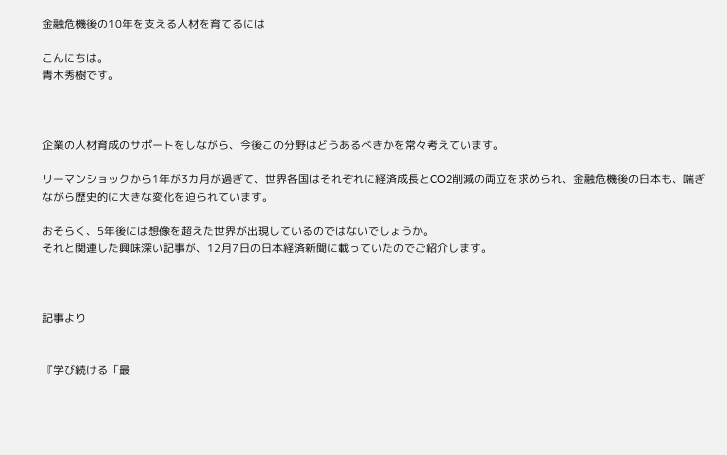金融危機後の10年を支える人材を育てるには

こんにちは。
青木秀樹です。



企業の人材育成のサポートをしながら、今後この分野はどうあるべきかを常々考えています。

リーマンショックから1年が3カ月が過ぎて、世界各国はそれぞれに経済成長とCO2削減の両立を求められ、金融危機後の日本も、喘ぎながら歴史的に大きな変化を迫られています。

おそらく、5年後には想像を超えた世界が出現しているのではないでしょうか。
それと関連した興味深い記事が、12月7日の日本経済新聞に載っていたのでご紹介します。



記事より


『学び続ける「最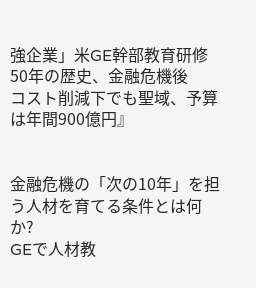強企業」米GE幹部教育研修50年の歴史、金融危機後
コスト削減下でも聖域、予算は年間900億円』


金融危機の「次の10年」を担う人材を育てる条件とは何か?
GEで人材教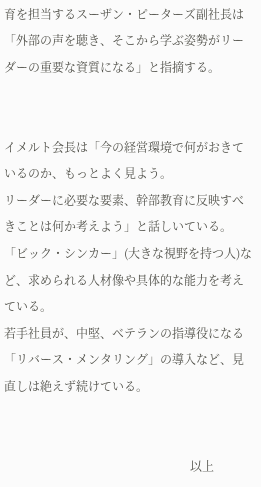育を担当するスーザン・ピーターズ副社長は
「外部の声を聴き、そこから学ぶ姿勢がリーダーの重要な資質になる」と指摘する。


イメルト会長は「今の経営環境で何がおきているのか、もっとよく見よう。
リーダーに必要な要素、幹部教育に反映すべきことは何か考えよう」と話しいている。
「ビック・シンカー」(大きな視野を持つ人)など、求められる人材像や具体的な能力を考えている。
若手社員が、中堅、ベテランの指導役になる「リバース・メンタリング」の導入など、見直しは絶えず続けている。


                                                              以上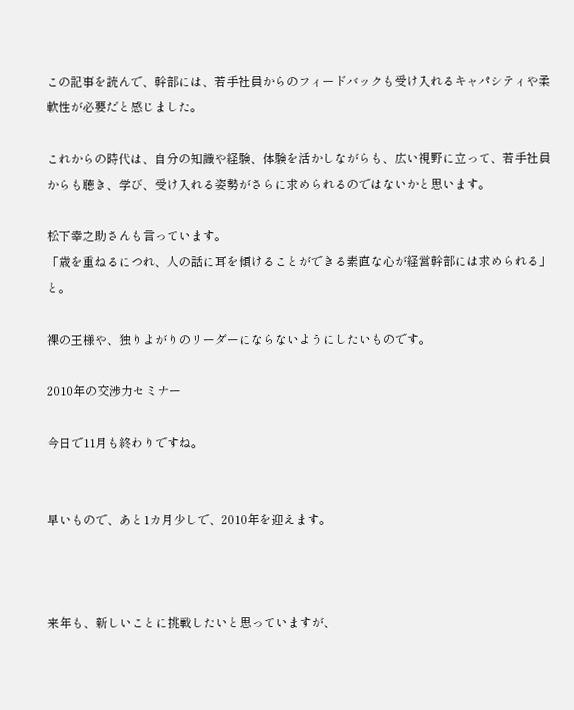この記事を読んで、幹部には、若手社員からのフィードバックも受け入れるキャパシティや柔軟性が必要だと感じました。

これからの時代は、自分の知識や経験、体験を活かしながらも、広い視野に立って、若手社員からも聴き、学び、受け入れる姿勢がさらに求められるのではないかと思います。

松下幸之助さんも言っています。
「歳を重ねるにつれ、人の話に耳を傾けることができる素直な心が経営幹部には求められる」と。

裸の王様や、独りよがりのリーダーにならないようにしたいものです。

2010年の交渉力セミナー

今日で11月も終わりですね。


早いもので、あと1カ月少しで、2010年を迎えます。



来年も、新しいことに挑戦したいと思っていますが、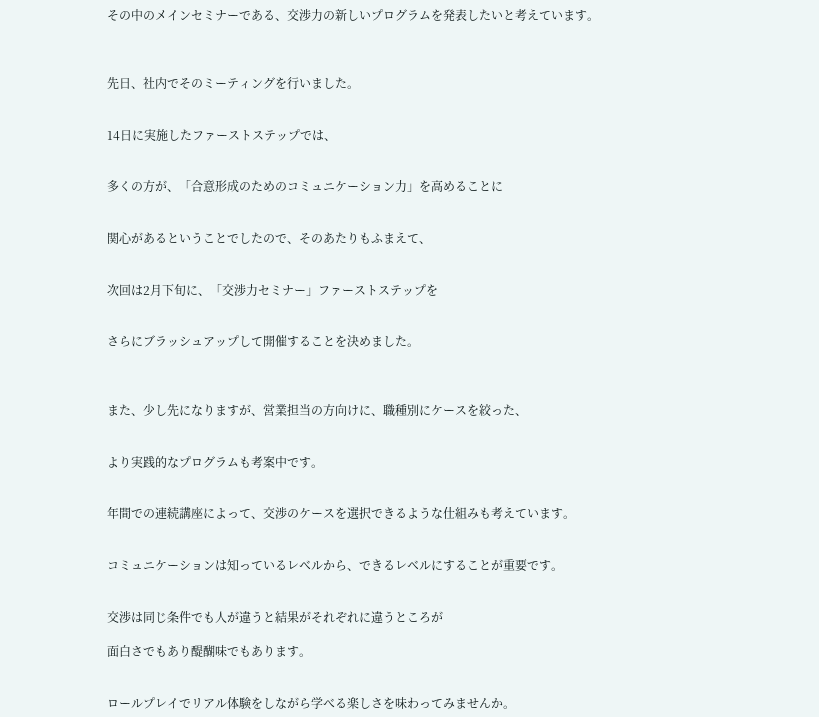その中のメインセミナーである、交渉力の新しいプログラムを発表したいと考えています。



先日、社内でそのミーティングを行いました。


14日に実施したファーストステップでは、


多くの方が、「合意形成のためのコミュニケーション力」を高めることに


関心があるということでしたので、そのあたりもふまえて、


次回は2月下旬に、「交渉力セミナー」ファーストステップを


さらにブラッシュアップして開催することを決めました。



また、少し先になりますが、営業担当の方向けに、職種別にケースを絞った、


より実践的なプログラムも考案中です。


年間での連続講座によって、交渉のケースを選択できるような仕組みも考えています。


コミュニケーションは知っているレベルから、できるレベルにすることが重要です。


交渉は同じ条件でも人が違うと結果がそれぞれに違うところが

面白さでもあり醍醐味でもあります。


ロールプレイでリアル体験をしながら学べる楽しさを味わってみませんか。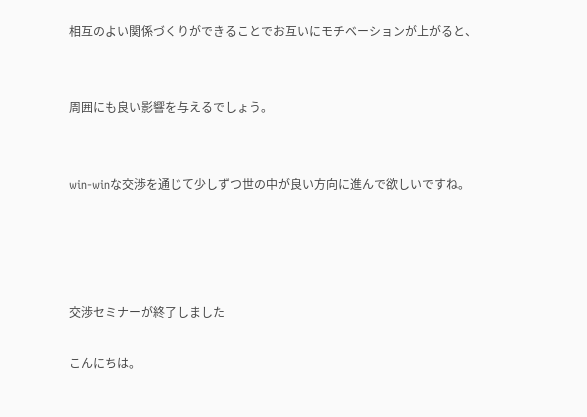相互のよい関係づくりができることでお互いにモチベーションが上がると、


周囲にも良い影響を与えるでしょう。


win-winな交渉を通じて少しずつ世の中が良い方向に進んで欲しいですね。




交渉セミナーが終了しました

こんにちは。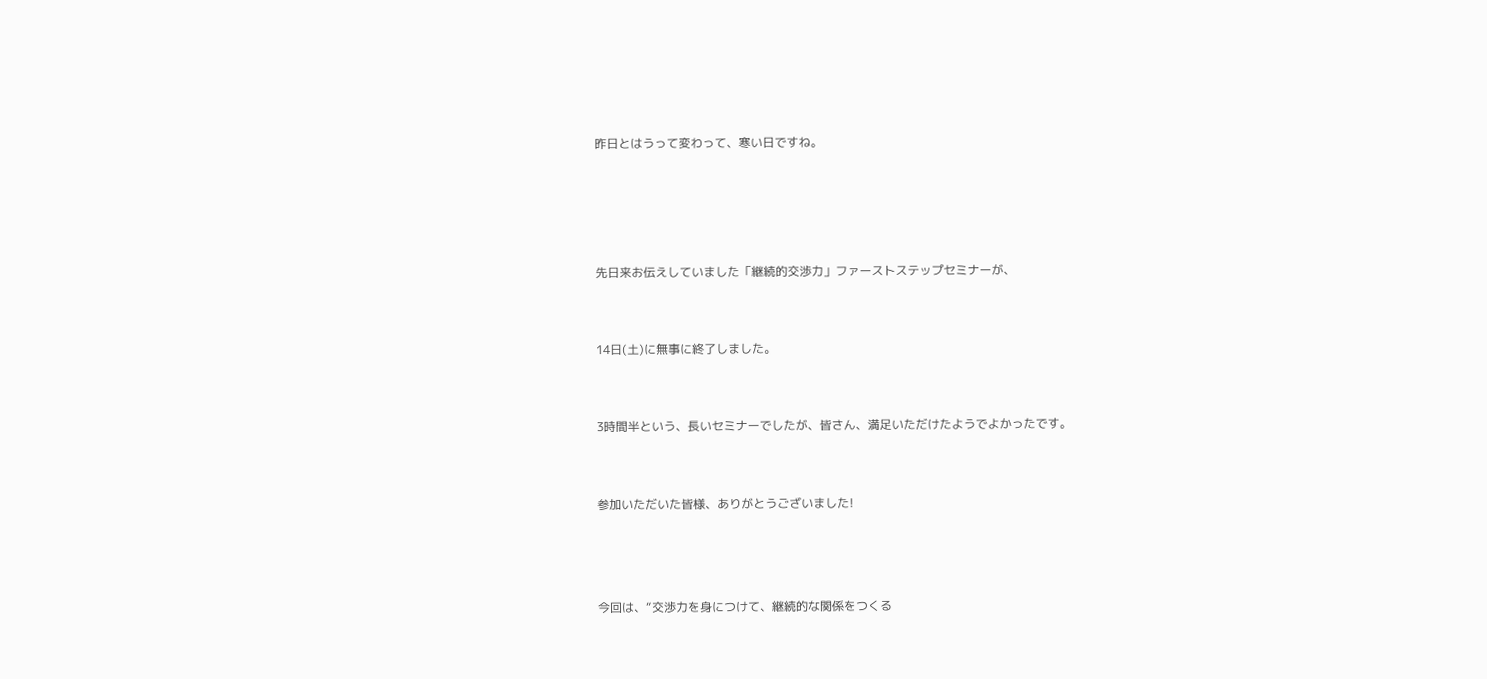昨日とはうって変わって、寒い日ですね。




先日来お伝えしていました「継続的交渉力」ファーストステップセミナーが、


14日(土)に無事に終了しました。


3時間半という、長いセミナーでしたが、皆さん、満足いただけたようでよかったです。


参加いただいた皆様、ありがとうございました!



今回は、“交渉力を身につけて、継続的な関係をつくる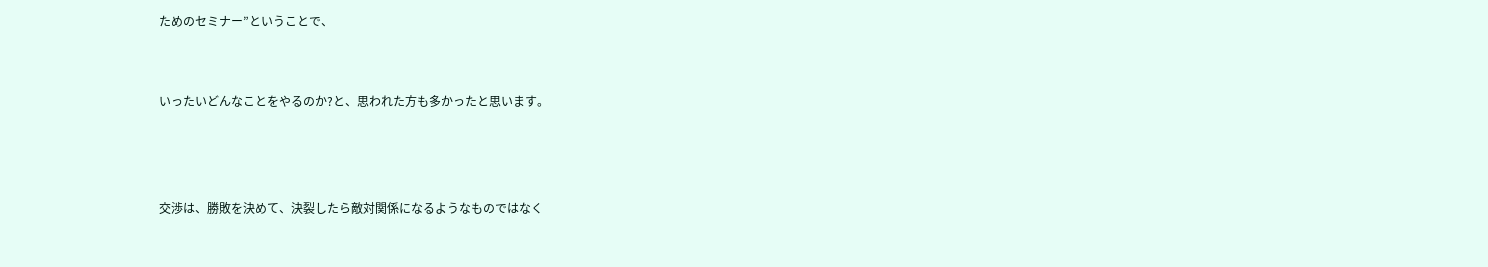ためのセミナー”ということで、


いったいどんなことをやるのか?と、思われた方も多かったと思います。



交渉は、勝敗を決めて、決裂したら敵対関係になるようなものではなく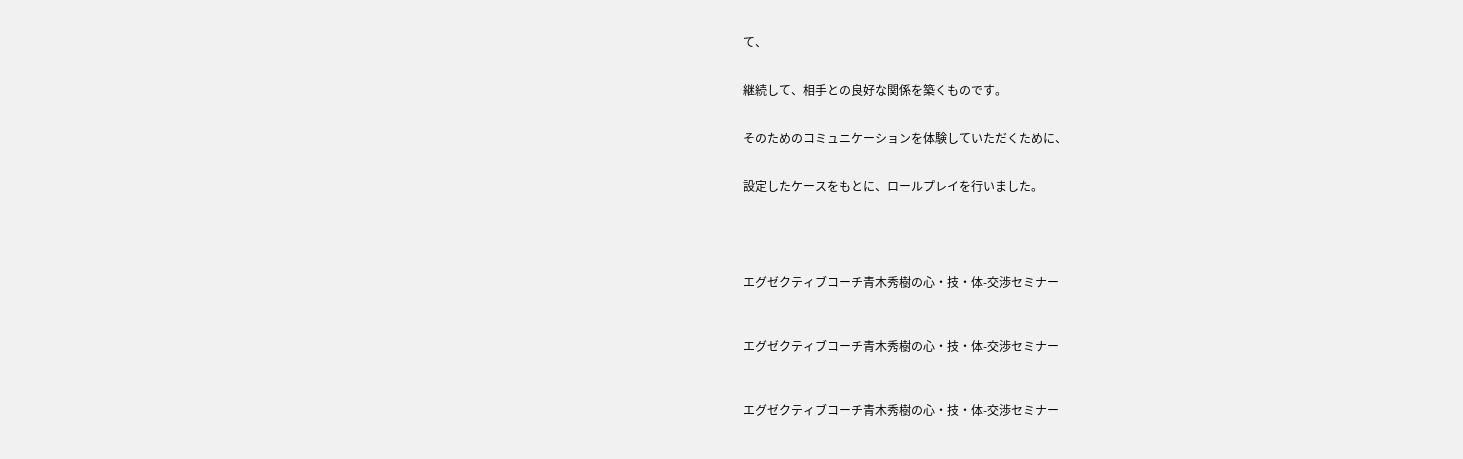て、


継続して、相手との良好な関係を築くものです。


そのためのコミュニケーションを体験していただくために、


設定したケースをもとに、ロールプレイを行いました。





エグゼクティブコーチ青木秀樹の心・技・体-交渉セミナー



エグゼクティブコーチ青木秀樹の心・技・体-交渉セミナー



エグゼクティブコーチ青木秀樹の心・技・体-交渉セミナー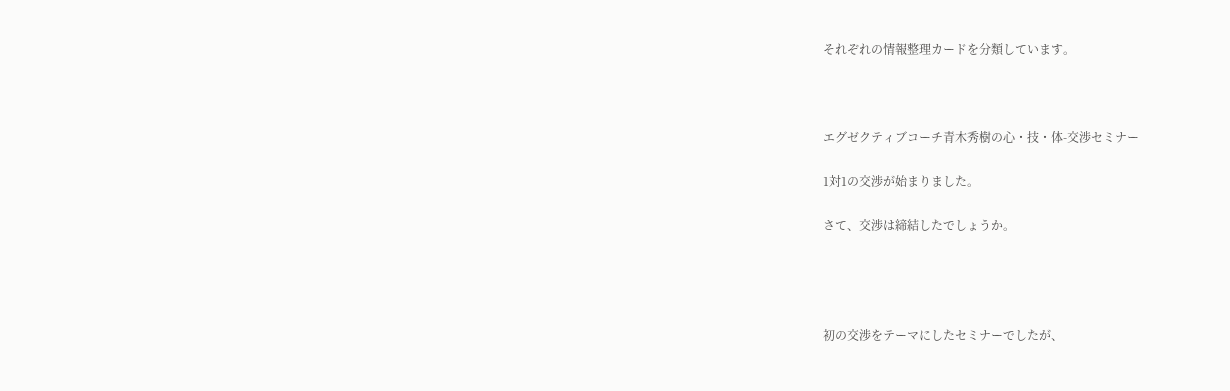それぞれの情報整理カードを分類しています。



エグゼクティブコーチ青木秀樹の心・技・体-交渉セミナー

1対1の交渉が始まりました。

さて、交渉は締結したでしょうか。




初の交渉をテーマにしたセミナーでしたが、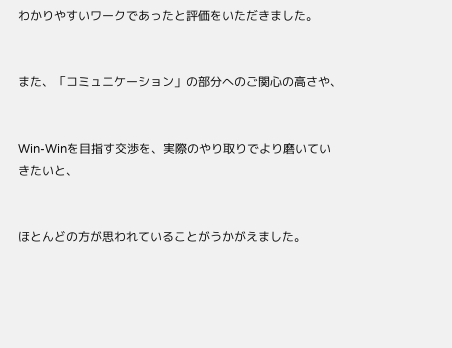わかりやすいワークであったと評価をいただきました。


また、「コミュニケーション」の部分へのご関心の高さや、


Win-Winを目指す交渉を、実際のやり取りでより磨いていきたいと、


ほとんどの方が思われていることがうかがえました。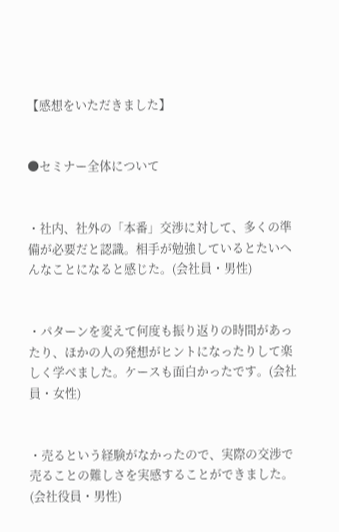【感想をいただきました】


●セミナー全体について


・社内、社外の「本番」交渉に対して、多くの準備が必要だと認識。相手が勉強しているとたいへんなことになると感じた。(会社員・男性)


・パターンを変えて何度も振り返りの時間があったり、ほかの人の発想がヒントになったりして楽しく学べました。ケースも面白かったです。(会社員・女性)


・売るという経験がなかったので、実際の交渉で売ることの難しさを実感することができました。(会社役員・男性)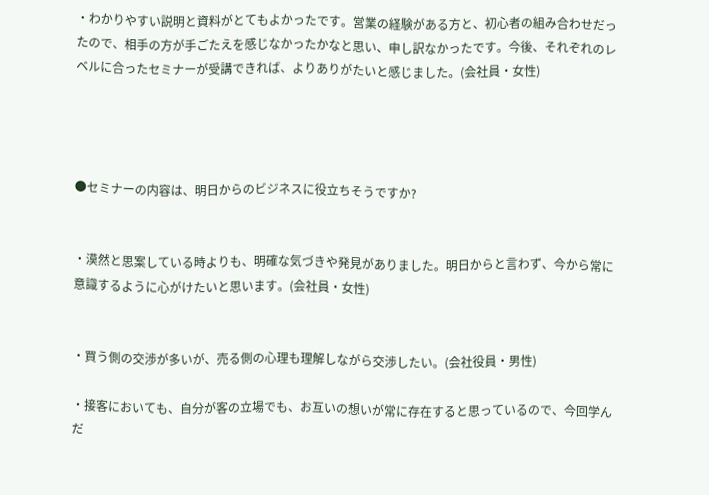・わかりやすい説明と資料がとてもよかったです。営業の経験がある方と、初心者の組み合わせだったので、相手の方が手ごたえを感じなかったかなと思い、申し訳なかったです。今後、それぞれのレベルに合ったセミナーが受講できれば、よりありがたいと感じました。(会社員・女性)




●セミナーの内容は、明日からのビジネスに役立ちそうですか?


・漠然と思案している時よりも、明確な気づきや発見がありました。明日からと言わず、今から常に意識するように心がけたいと思います。(会社員・女性)


・買う側の交渉が多いが、売る側の心理も理解しながら交渉したい。(会社役員・男性)

・接客においても、自分が客の立場でも、お互いの想いが常に存在すると思っているので、今回学んだ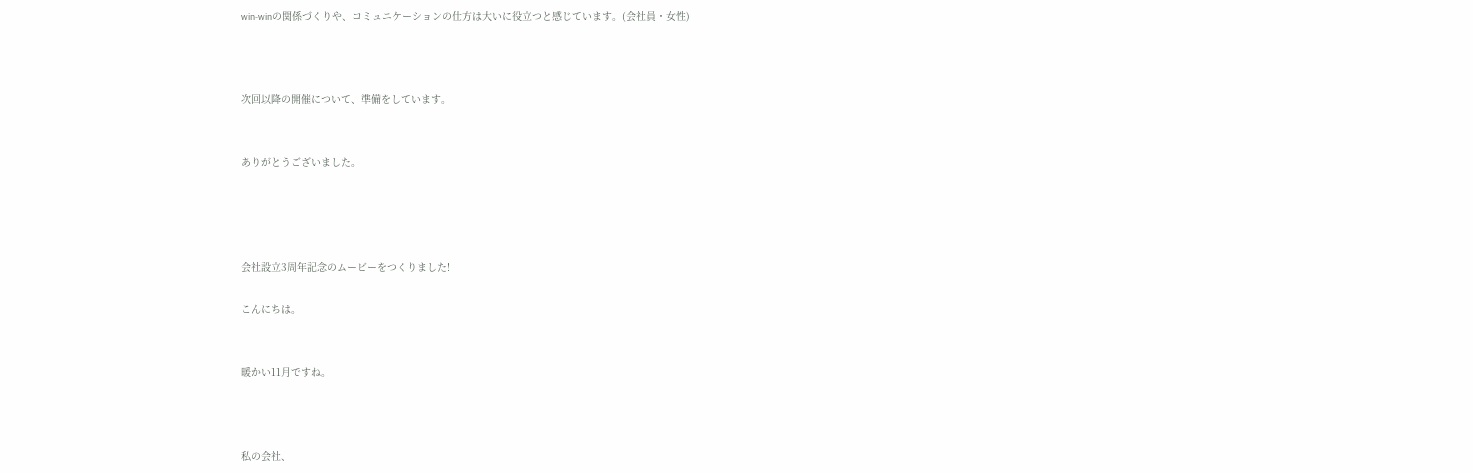win-winの関係づくりや、コミュニケーションの仕方は大いに役立つと感じています。(会社員・女性)



次回以降の開催について、準備をしています。


ありがとうございました。




会社設立3周年記念のムービーをつくりました!

こんにちは。


暖かい11月ですね。



私の会社、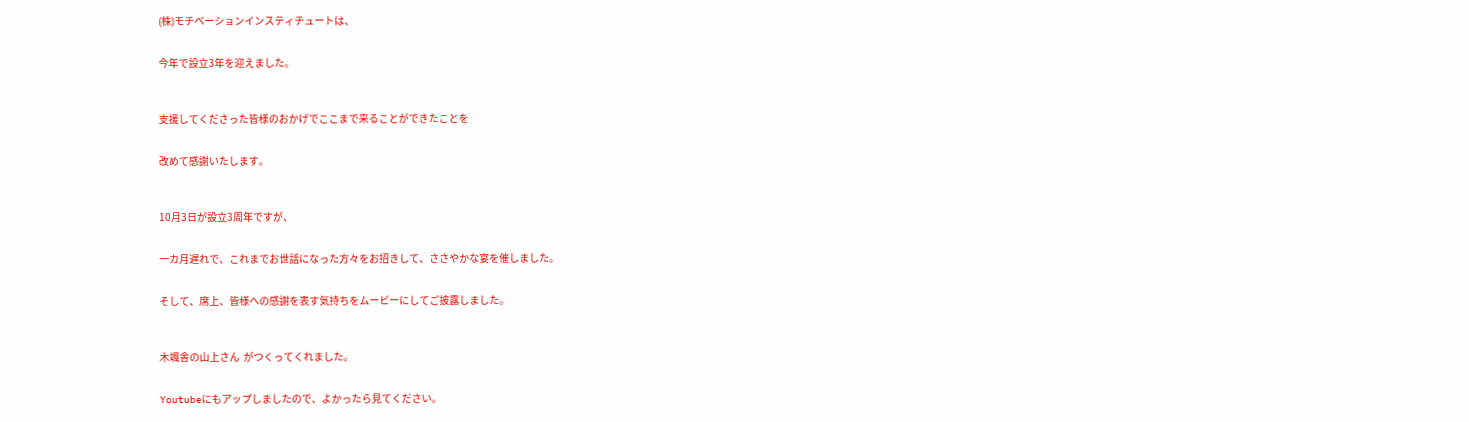(株)モチベーションインスティチュートは、


今年で設立3年を迎えました。



支援してくださった皆様のおかげでここまで来ることができたことを


改めて感謝いたします。



10月3日が設立3周年ですが、


一カ月遅れで、これまでお世話になった方々をお招きして、ささやかな宴を催しました。


そして、席上、皆様への感謝を表す気持ちをムービーにしてご披露しました。



木颯舎の山上さん  がつくってくれました。


Youtubeにもアップしましたので、よかったら見てください。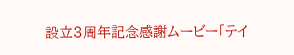設立3周年記念感謝ムービー「テイ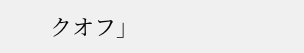クオフ」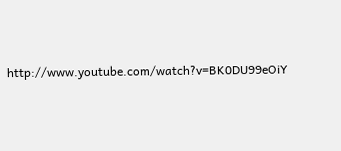http://www.youtube.com/watch?v=BK0DU99eOiY